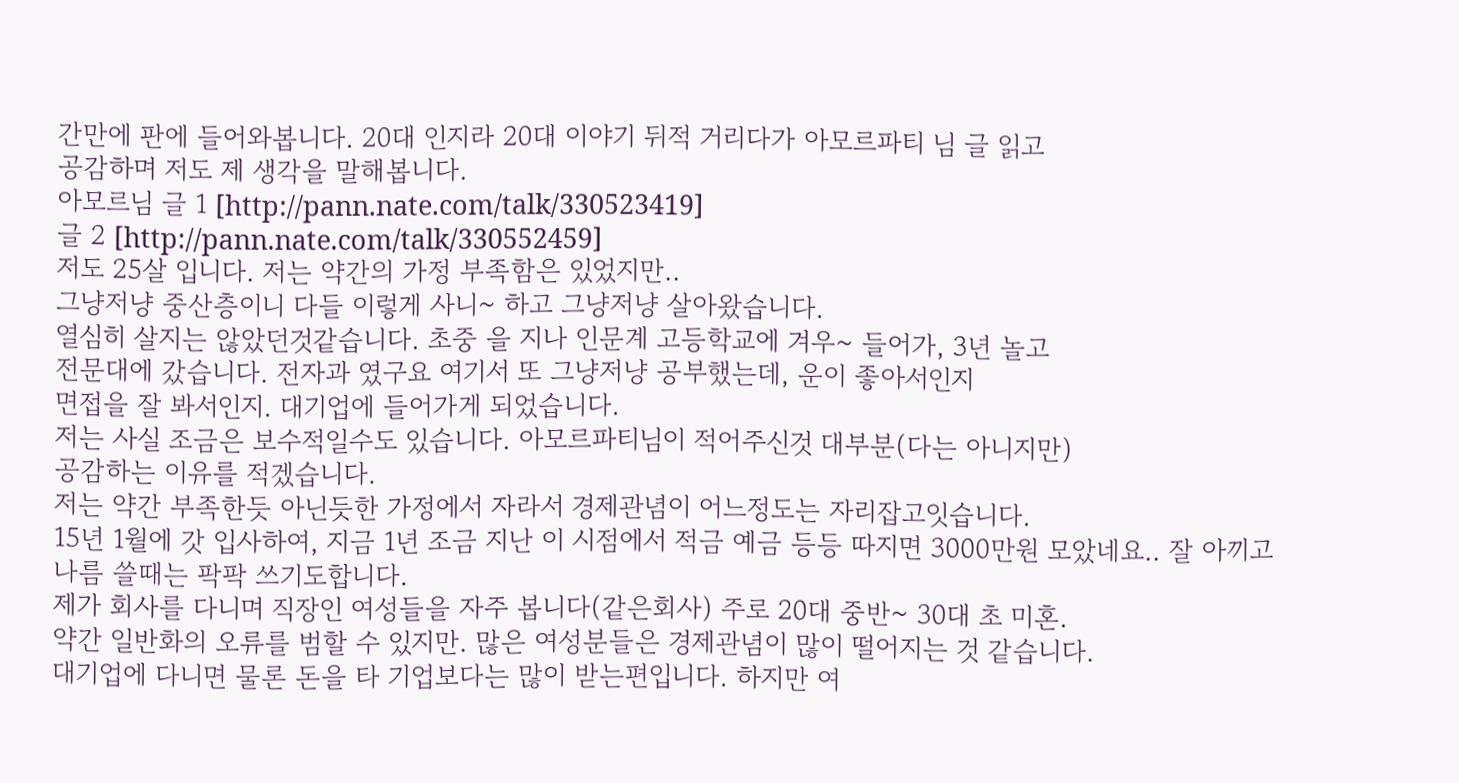간만에 판에 들어와봅니다. 20대 인지라 20대 이야기 뒤적 거리다가 아모르파티 님 글 읽고
공감하며 저도 제 생각을 말해봅니다.
아모르님 글 1 [http://pann.nate.com/talk/330523419]
글 2 [http://pann.nate.com/talk/330552459]
저도 25살 입니다. 저는 약간의 가정 부족함은 있었지만..
그냥저냥 중산층이니 다들 이렇게 사니~ 하고 그냥저냥 살아왔습니다.
열심히 살지는 않았던것같습니다. 초중 을 지나 인문계 고등학교에 겨우~ 들어가, 3년 놀고
전문대에 갔습니다. 전자과 였구요 여기서 또 그냥저냥 공부했는데, 운이 좋아서인지
면접을 잘 봐서인지. 대기업에 들어가게 되었습니다.
저는 사실 조금은 보수적일수도 있습니다. 아모르파티님이 적어주신것 대부분(다는 아니지만)
공감하는 이유를 적겠습니다.
저는 약간 부족한듯 아닌듯한 가정에서 자라서 경제관념이 어느정도는 자리잡고잇습니다.
15년 1월에 갓 입사하여, 지금 1년 조금 지난 이 시점에서 적금 예금 등등 따지면 3000만원 모았네요.. 잘 아끼고 나름 쓸때는 팍팍 쓰기도합니다.
제가 회사를 다니며 직장인 여성들을 자주 봅니다(같은회사) 주로 20대 중반~ 30대 초 미혼.
약간 일반화의 오류를 범할 수 있지만. 많은 여성분들은 경제관념이 많이 떨어지는 것 같습니다.
대기업에 다니면 물론 돈을 타 기업보다는 많이 받는편입니다. 하지만 여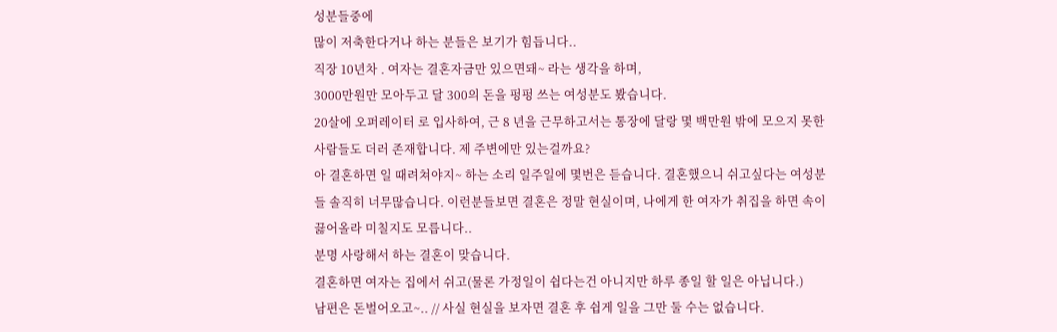성분들중에
많이 저축한다거나 하는 분들은 보기가 힘듭니다..
직장 10년차 . 여자는 결혼자금만 있으면돼~ 라는 생각을 하며,
3000만원만 모아두고 달 300의 돈을 펑펑 쓰는 여성분도 봤습니다.
20살에 오퍼레이터 로 입사하여, 근 8 년을 근무하고서는 통장에 달랑 몇 백만원 밖에 모으지 못한 사람들도 더러 존재합니다. 제 주변에만 있는걸까요?
아 결혼하면 일 때려쳐야지~ 하는 소리 일주일에 몇번은 듣습니다. 결혼했으니 쉬고싶다는 여성분들 솔직히 너무많습니다. 이런분들보면 결혼은 정말 현실이며, 나에게 한 여자가 취집을 하면 속이 끓어올라 미칠지도 모릅니다..
분명 사랑해서 하는 결혼이 맞습니다.
결혼하면 여자는 집에서 쉬고(물론 가정일이 쉽다는건 아니지만 하루 종일 할 일은 아닙니다.)
남편은 돈벌어오고~.. // 사실 현실을 보자면 결혼 후 쉽게 일을 그만 둘 수는 없습니다.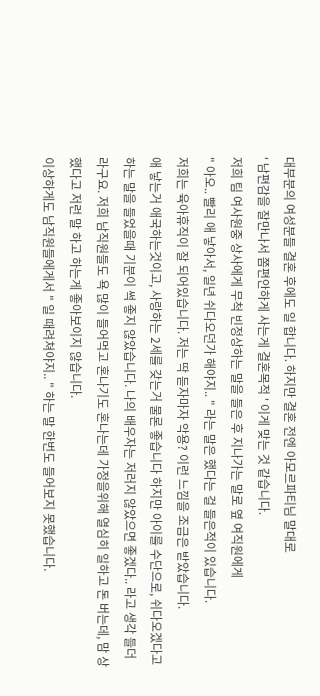대부분의 여성분들 결혼 후에도 일 합니다. 하지만 결혼 전엔 아모르파티님 말대로
' 남편감을 잘만나서 쫌편안하게 사는게 결혼목적 ' 이게 맞는 것 같습니다.
저희 팀 여사원중 상사에게 무척 빈정상하는 말을 들은 후 지나가는 말로 옆 여직원에게
" 아오.. 빨리 애 낳아서, 일년 쉬다오던가 해야지.. " 라는 말은 했다는 걸 들은적이 있습니다.
저희는 육아휴직이 잘 되어있습니다. 저는 딱 듣자마자 악용? 이런 느낌을 조금은 받았습니다.
애 낳는거 애국하는것이고, 사랑하는 2세를 갖는거 물론 좋습니다 하지만 아이를 수단으로, 쉬다오겠다고 하는 말을 들었을때 기분이 썩 좋지 않았습니다. 나의 배우자는 저러지 않았으면 좋겠다.. 라고 생각 들더라구요. 저희 남직원들도 욕 많이 들어먹고 혼나기도 혼나는데 가정을위해 열심히 일하고 돈 버는데, 맘 상했다고 저런 말 하고 하는게 좋아보이지 않습니다.
이상하게도 남직원들에게서 " 일 때려쳐야지.. " 하는 말 한번도 들어보지 못했습니다.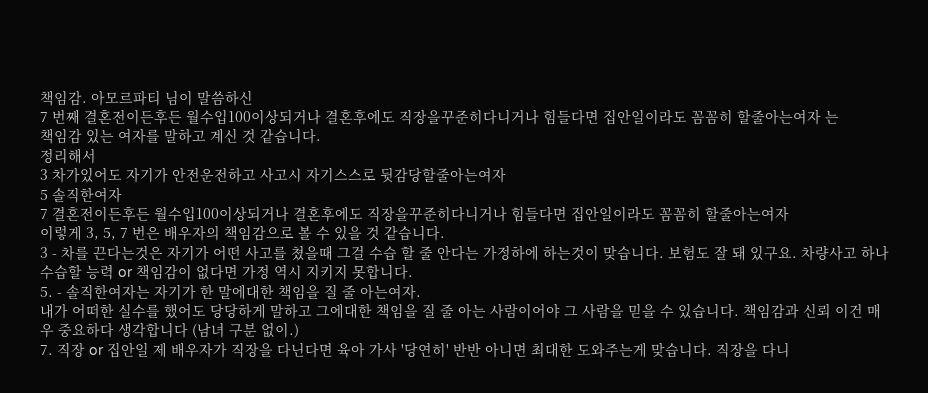책임감. 아모르파티 님이 말씀하신
7 번째 결혼전이든후든 월수입100이상되거나 결혼후에도 직장을꾸준히다니거나 힘들다면 집안일이라도 꼼꼼히 할줄아는여자 는
책임감 있는 여자를 말하고 계신 것 같습니다.
정리해서
3 차가있어도 자기가 안전운전하고 사고시 자기스스로 뒷감당할줄아는여자
5 솔직한여자
7 결혼전이든후든 월수입100이상되거나 결혼후에도 직장을꾸준히다니거나 힘들다면 집안일이라도 꼼꼼히 할줄아는여자
이렇게 3, 5, 7 번은 배우자의 책임감으로 볼 수 있을 것 같습니다.
3 - 차를 끈다는것은 자기가 어떤 사고를 쳤을때 그걸 수습 할 줄 안다는 가정하에 하는것이 맞습니다. 보험도 잘 돼 있구요. 차량사고 하나 수습할 능력 or 책임감이 없다면 가정 역시 지키지 못합니다.
5. - 솔직한여자는 자기가 한 말에대한 책임을 질 줄 아는여자.
내가 어떠한 실수를 했어도 당당하게 말하고 그에대한 책임을 질 줄 아는 사람이어야 그 사람을 믿을 수 있습니다. 책임감과 신뢰 이건 매우 중요하다 생각합니다 (남녀 구분 없이.)
7. 직장 or 집안일 제 배우자가 직장을 다닌다면 육아 가사 '당연히' 반반 아니면 최대한 도와주는게 맞습니다. 직장을 다니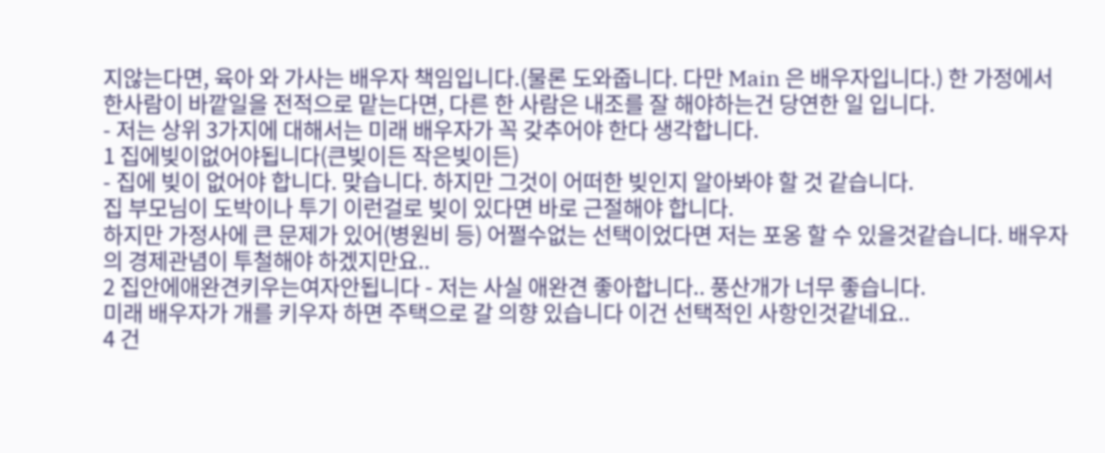지않는다면, 육아 와 가사는 배우자 책임입니다.(물론 도와줍니다. 다만 Main 은 배우자입니다.) 한 가정에서 한사람이 바깥일을 전적으로 맡는다면, 다른 한 사람은 내조를 잘 해야하는건 당연한 일 입니다.
- 저는 상위 3가지에 대해서는 미래 배우자가 꼭 갖추어야 한다 생각합니다.
1 집에빚이없어야됩니다(큰빚이든 작은빚이든)
- 집에 빚이 없어야 합니다. 맞습니다. 하지만 그것이 어떠한 빚인지 알아봐야 할 것 같습니다.
집 부모님이 도박이나 투기 이런걸로 빚이 있다면 바로 근절해야 합니다.
하지만 가정사에 큰 문제가 있어(병원비 등) 어쩔수없는 선택이었다면 저는 포옹 할 수 있을것같습니다. 배우자의 경제관념이 투철해야 하겠지만요..
2 집안에애완견키우는여자안됩니다 - 저는 사실 애완견 좋아합니다.. 풍산개가 너무 좋습니다.
미래 배우자가 개를 키우자 하면 주택으로 갈 의향 있습니다 이건 선택적인 사항인것같네요..
4 건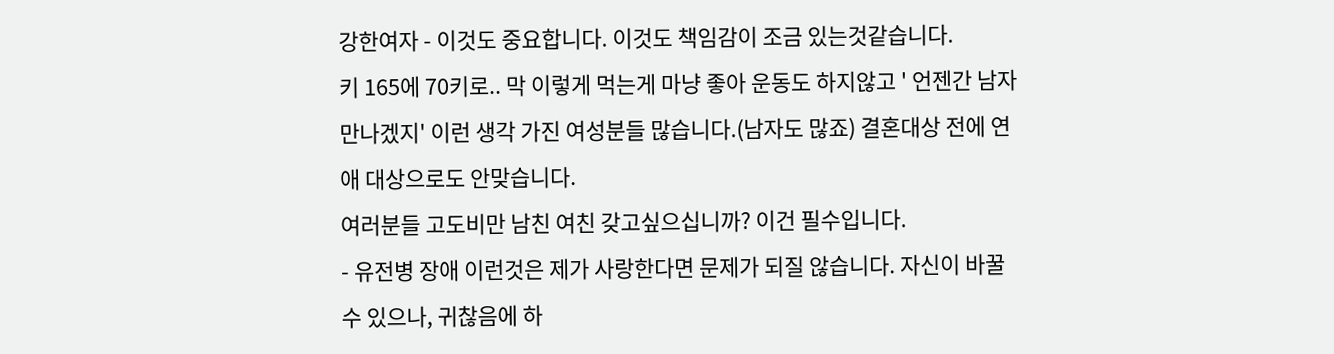강한여자 - 이것도 중요합니다. 이것도 책임감이 조금 있는것같습니다.
키 165에 70키로.. 막 이렇게 먹는게 마냥 좋아 운동도 하지않고 ' 언젠간 남자 만나겠지' 이런 생각 가진 여성분들 많습니다.(남자도 많죠) 결혼대상 전에 연애 대상으로도 안맞습니다.
여러분들 고도비만 남친 여친 갖고싶으십니까? 이건 필수입니다.
- 유전병 장애 이런것은 제가 사랑한다면 문제가 되질 않습니다. 자신이 바꿀 수 있으나, 귀찮음에 하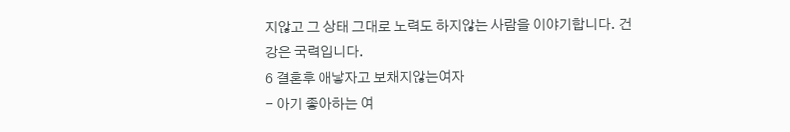지않고 그 상태 그대로 노력도 하지않는 사람을 이야기합니다. 건강은 국력입니다.
6 결혼후 애낳자고 보채지않는여자
- 아기 좋아하는 여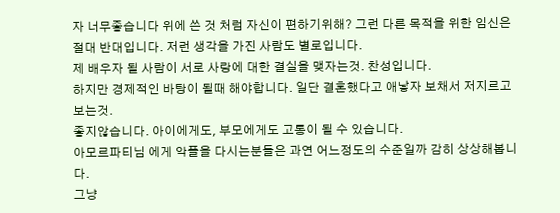자 너무좋습니다 위에 쓴 것 처럼 자신이 편하기위해? 그런 다른 목적을 위한 임신은 절대 반대입니다. 저런 생각을 가진 사람도 별로입니다.
제 배우자 될 사람이 서로 사랑에 대한 결실을 맺자는것. 찬성입니다.
하지만 경제적인 바탕이 될때 해야합니다. 일단 결혼했다고 애낳자 보채서 저지르고 보는것.
좋지않습니다. 아이에게도, 부모에게도 고통이 될 수 있습니다.
아모르파티님 에게 악플을 다시는분들은 과연 어느정도의 수준일까 감히 상상해봅니다.
그냥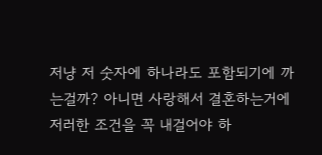저냥 저 숫자에 하나라도 포함되기에 까는걸까? 아니면 사랑해서 결혼하는거에
저러한 조건을 꼭 내걸어야 하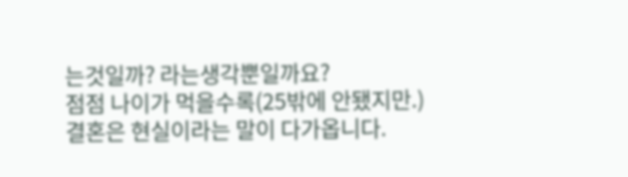는것일까? 라는생각뿐일까요?
점점 나이가 먹을수록(25밖에 안됐지만.) 결혼은 현실이라는 말이 다가옵니다.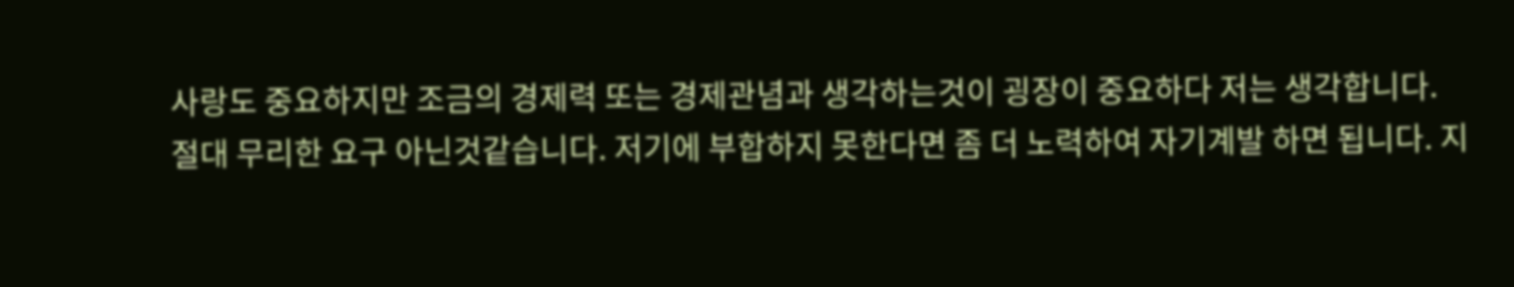사랑도 중요하지만 조금의 경제력 또는 경제관념과 생각하는것이 굉장이 중요하다 저는 생각합니다.
절대 무리한 요구 아닌것같습니다. 저기에 부합하지 못한다면 좀 더 노력하여 자기계발 하면 됩니다. 지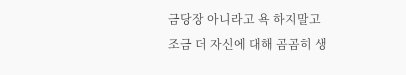금당장 아니라고 욕 하지말고 조금 더 자신에 대해 곰곰히 생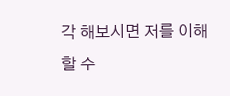각 해보시면 저를 이해할 수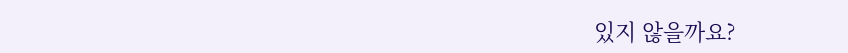있지 않을까요?